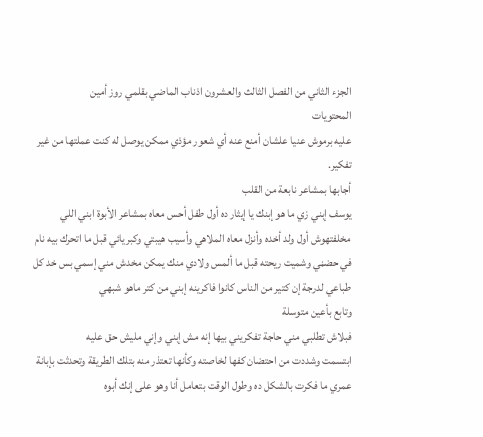الجزء الثاني من الفصل الثالث والعشرون اذناب الماضي بقلمي روز أمين
المحتويات
عليه برموش عنيا علشان أمنع عنه أي شعور مؤذي ممكن يوصل له كنت عملتها من غير تفكير.
أجابها بمشاعر نابعة من القلب
يوسف إبني زي ما هو إبنك يا إيثار ده أول طفل أحس معاه بمشاعر الأبوة ابني اللي مخلفتهوش أول ولد أخده وأنزل معاه الملاهي وأسيب هيبتي وكبريائي قبل ما اتحرك بيه نام في حضڼي وشميت ريحته قبل ما ألمس ولادي منك يمكن مخدش مني إسمي بس خد كل طباعي لدرجة إن كتير من الناس كانوا فاكرينه إبني من كتر ماهو شبهي
وتابع بأعين متوسلة
فبلاش تطلبي مني حاجة تفكريني بيها إنه مش إبني وإني مليش حق عليه
ابتسمت وشددت من احتضان كفها لخاصته وكأنها تعتذر منه بتلك الطريقة وتحدثت بإبانة
عمري ما فكرت بالشكل ده وطول الوقت بتعامل أنا وهو على إنك أبوه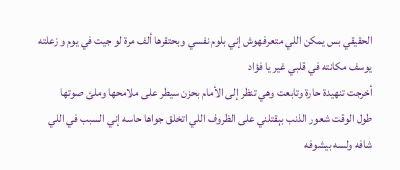الحقيقي بس يمكن اللي متعرفهوش إني بلوم نفسي وبحتقرها ألف مرة لو جيت في يوم و زعلته يوسف مكانته في قلبي غير يا فؤاد
أخرجت تنهيدة حارة وتابعت وهي تنظر إلى الأمام بحزن سيطر على ملامحها وملئ صوتها
طول الوقت شعور الذنب بېقتلني على الظروف اللي اتخلق جواها حاسه إني السبب في اللي شافه ولسه بيشوفه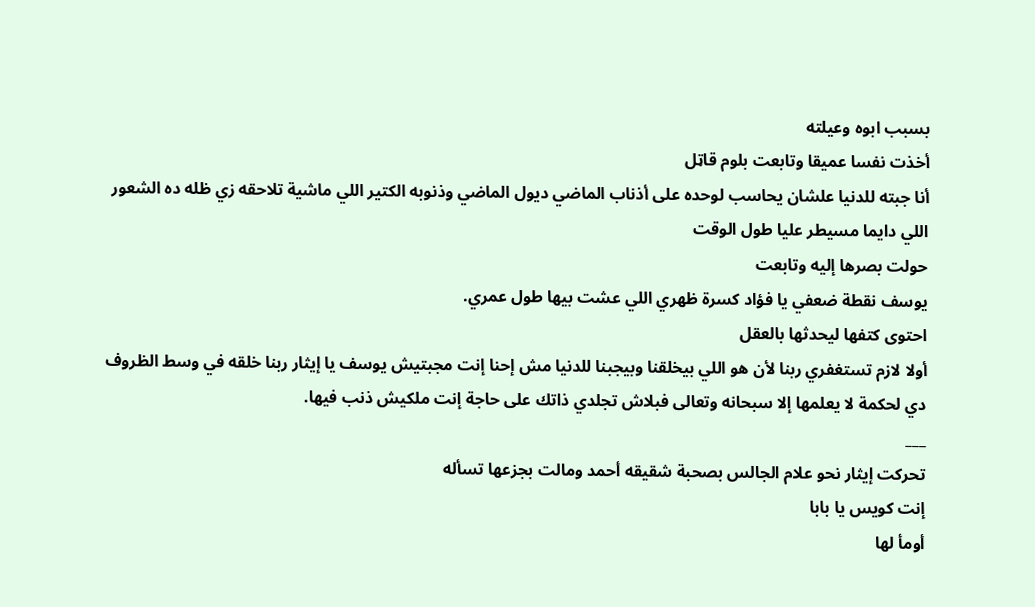بسبب ابوه وعيلته
أخذت نفسا عميقا وتابعت بلوم قاټل
أنا جبته للدنيا علشان يحاسب لوحده على أذناب الماضي ديول الماضي وذنوبه الكتير اللي ماشية تلاحقه زي ظله ده الشعور اللي دايما مسيطر عليا طول الوقت
حولت بصرها إليه وتابعت
يوسف نقطة ضعفي يا فؤاد كسرة ظهري اللي عشت بيها طول عمري.
احتوى كتفها ليحدثها بالعقل
أولا لازم تستغفري ربنا لأن هو اللي بيخلقنا وبيجبنا للدنيا مش إحنا إنت مجبتيش يوسف يا إيثار ربنا خلقه في وسط الظروف دي لحكمة لا يعلمها إلا سبحانه وتعالى فبلاش تجلدي ذاتك على حاجة إنت ملكيش ذنب فيها.
___
تحركت إيثار نحو علام الجالس بصحبة شقيقه أحمد ومالت بجزعها تسأله
إنت كويس يا بابا
أومأ لها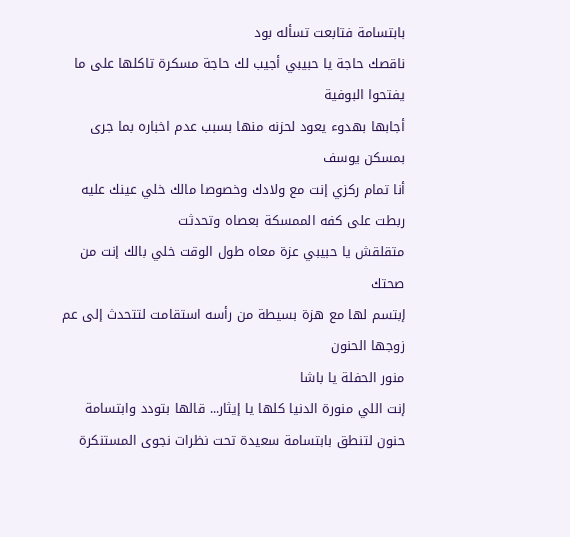بابتسامة فتابعت تسأله بود
ناقصك حاجة يا حبيبي أجيب لك حاجة مسكرة تاكلها على ما يفتحوا البوفية
أجابها بهدوء يعود لحزنه منها بسبب عدم اخباره بما جرى بمسكن يوسف
أنا تمام ركزي إنت مع ولادك وخصوصا مالك خلي عينك عليه
ربطت على كفه الممسكة بعصاه وتحدثت
متقلقش يا حبيبي عزة معاه طول الوقت خلي بالك إنت من صحتك
إبتسم لها مع هزة بسيطة من رأسه استقامت لتتحدث إلى عم زوجها الحنون
منور الحفلة يا باشا
إنت اللي منورة الدنيا كلها يا إيثار... قالها بتودد وابتسامة حنون لتنطق بابتسامة سعيدة تحت نظرات نجوى المستنكرة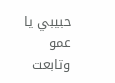حبيبي يا عمو
وتابعت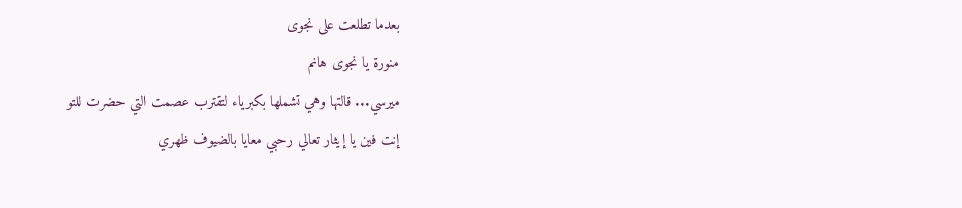بعدما تطلعت على نجوى
منورة يا نجوى هانم
ميرسي... قالتها وهي تشملها بكبرياء لتقترب عصمت التي حضرت للتو
إنت فين يا إيثار تعالي رحبي معايا بالضيوف ظهري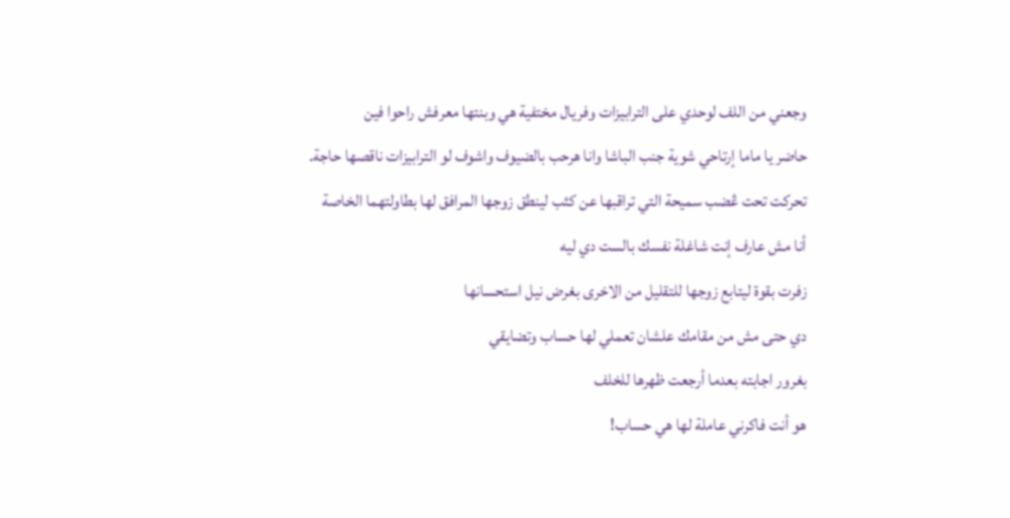وجعني من اللف لوحدي على الترابيزات وفريال مختفية هي وبنتها معرفش راحوا فين
حاضر يا ماما إرتاحي شوية جنب الباشا وانا هرحب بالضيوف واشوف لو الترابيزات ناقصها حاجة.
تحركت تحت ڠضب سميحة التي تراقبها عن كثب لينطق زوجها المرافق لها بطاولتهما الخاصة
أنا مش عارف إنت شاغلة نفسك بالست دي ليه
زفرت بقوة ليتابع زوجها للتقليل من الاخرى بغرض نيل استحسانها
دي حتى مش من مقامك علشان تعملي لها حساب وتضايقي
بغرور اجابته بعدما أرجعت ظهرها للخلف
هو أنت فاكرني عاملة لها هي حساب!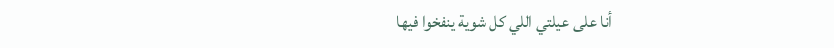أنا على عيلتي اللي كل شوية ينفخوا فيها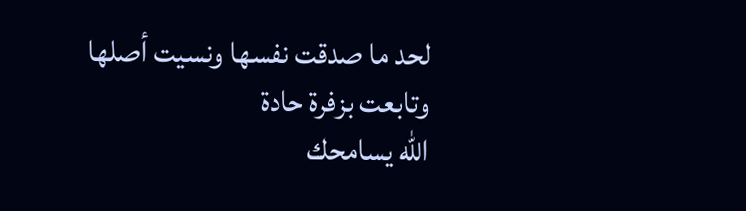لحد ما صدقت نفسها ونسيت أصلها
وتابعت بزفرة حادة
الله يسامحك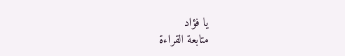يا فؤاد
متابعة القراءة